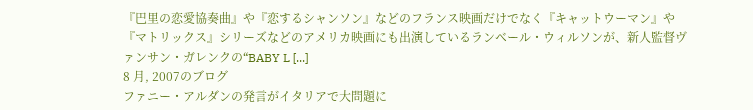『巴里の恋愛協奏曲』や『恋するシャンソン』などのフランス映画だけでなく『キャットウーマン』や『マトリックス』シリーズなどのアメリカ映画にも出演しているランベール・ウィルソンが、新人監督ヴァンサン・ガレンクの“BABY L [...]
8 月, 2007のブログ
ファニー・アルダンの発言がイタリアで大問題に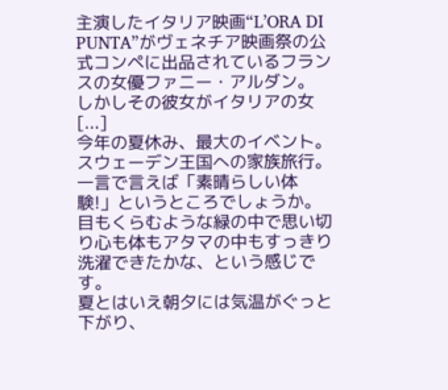主演したイタリア映画“L’ORA DI PUNTA”がヴェネチア映画祭の公式コンペに出品されているフランスの女優ファニー・アルダン。
しかしその彼女がイタリアの女 [...]
今年の夏休み、最大のイベント。
スウェーデン王国への家族旅行。一言で言えば「素晴らしい体験!」というところでしょうか。
目もくらむような緑の中で思い切り心も体もアタマの中もすっきり洗濯できたかな、という感じです。
夏とはいえ朝夕には気温がぐっと下がり、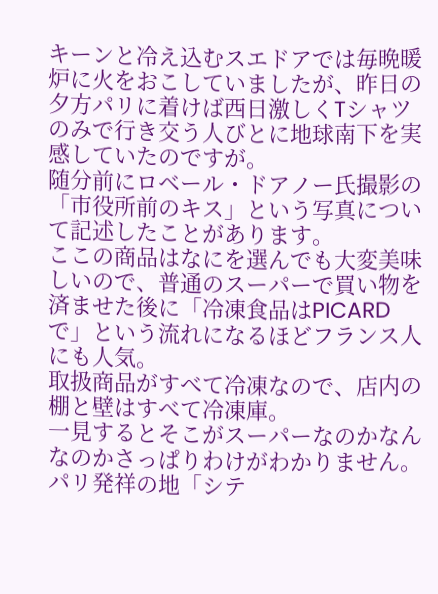キーンと冷え込むスエドアでは毎晩暖炉に火をおこしていましたが、昨日の夕方パリに着けば西日激しくTシャツのみで行き交う人びとに地球南下を実感していたのですが。
随分前にロベール・ドアノー氏撮影の「市役所前のキス」という写真について記述したことがあります。
ここの商品はなにを選んでも大変美味しいので、普通のスーパーで買い物を済ませた後に「冷凍食品はPICARDで」という流れになるほどフランス人にも人気。
取扱商品がすべて冷凍なので、店内の棚と壁はすべて冷凍庫。
一見するとそこがスーパーなのかなんなのかさっぱりわけがわかりません。
パリ発祥の地「シテ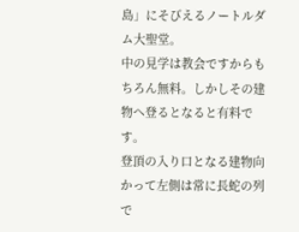島」にそびえるノートルダム大聖堂。
中の見学は教会ですからもちろん無料。しかしその建物へ登るとなると有料です。
登頂の入り口となる建物向かって左側は常に長蛇の列で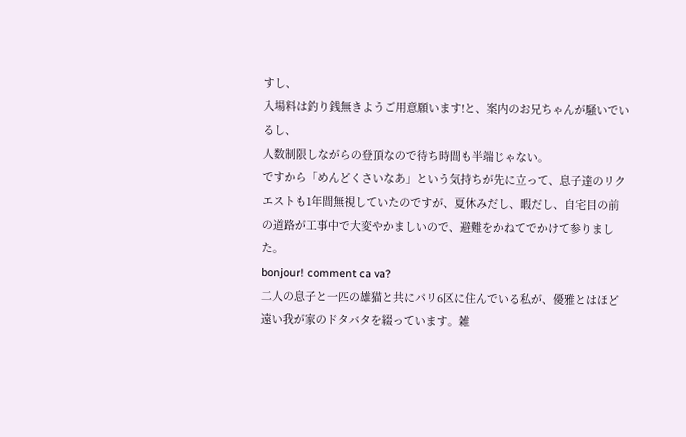すし、
入場料は釣り銭無きようご用意願います!と、案内のお兄ちゃんが騒いでいるし、
人数制限しながらの登頂なので待ち時間も半端じゃない。
ですから「めんどくさいなあ」という気持ちが先に立って、息子達のリクエストも1年間無視していたのですが、夏休みだし、暇だし、自宅目の前の道路が工事中で大変やかましいので、避難をかねてでかけて参りました。
bonjour! comment ca va?
二人の息子と一匹の雄猫と共にパリ6区に住んでいる私が、優雅とはほど遠い我が家のドタバタを綴っています。雑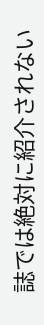誌では絶対に紹介されない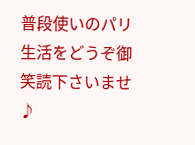普段使いのパリ生活をどうぞ御笑読下さいませ♪